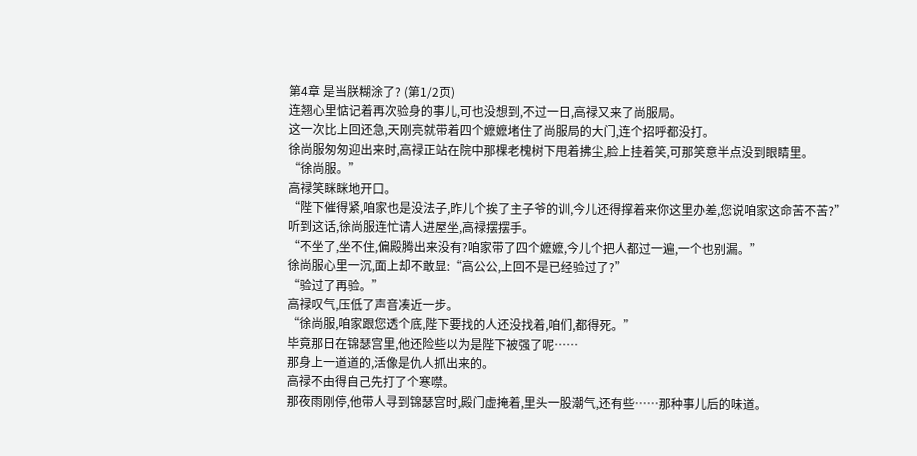第4章 是当朕糊涂了? (第1/2页)
连翘心里惦记着再次验身的事儿,可也没想到,不过一日,高禄又来了尚服局。
这一次比上回还急,天刚亮就带着四个嬷嬷堵住了尚服局的大门,连个招呼都没打。
徐尚服匆匆迎出来时,高禄正站在院中那棵老槐树下甩着拂尘,脸上挂着笑,可那笑意半点没到眼睛里。
“徐尚服。”
高禄笑眯眯地开口。
“陛下催得紧,咱家也是没法子,昨儿个挨了主子爷的训,今儿还得撑着来你这里办差,您说咱家这命苦不苦?”
听到这话,徐尚服连忙请人进屋坐,高禄摆摆手。
“不坐了,坐不住,偏殿腾出来没有?咱家带了四个嬷嬷,今儿个把人都过一遍,一个也别漏。”
徐尚服心里一沉,面上却不敢显:“高公公,上回不是已经验过了?”
“验过了再验。”
高禄叹气,压低了声音凑近一步。
“徐尚服,咱家跟您透个底,陛下要找的人还没找着,咱们,都得死。”
毕竟那日在锦瑟宫里,他还险些以为是陛下被强了呢……
那身上一道道的,活像是仇人抓出来的。
高禄不由得自己先打了个寒噤。
那夜雨刚停,他带人寻到锦瑟宫时,殿门虚掩着,里头一股潮气,还有些……那种事儿后的味道。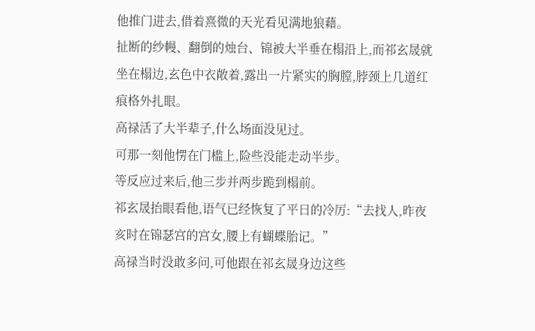他推门进去,借着熹微的天光看见满地狼藉。
扯断的纱幔、翻倒的烛台、锦被大半垂在榻沿上,而祁玄晟就坐在榻边,玄色中衣敞着,露出一片紧实的胸膛,脖颈上几道红痕格外扎眼。
高禄活了大半辈子,什么场面没见过。
可那一刻他愣在门槛上,险些没能走动半步。
等反应过来后,他三步并两步跪到榻前。
祁玄晟抬眼看他,语气已经恢复了平日的冷厉:“去找人,昨夜亥时在锦瑟宫的宫女,腰上有蝴蝶胎记。”
高禄当时没敢多问,可他跟在祁玄晟身边这些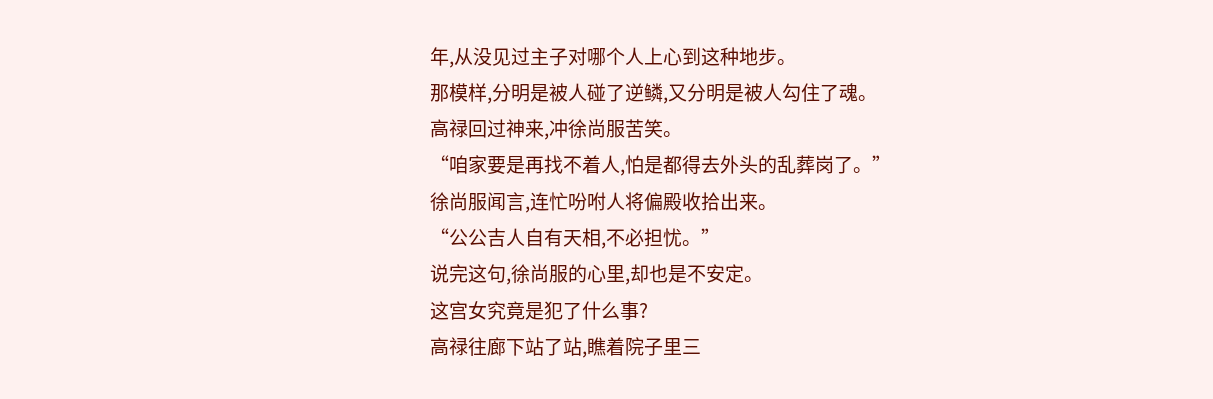年,从没见过主子对哪个人上心到这种地步。
那模样,分明是被人碰了逆鳞,又分明是被人勾住了魂。
高禄回过神来,冲徐尚服苦笑。
“咱家要是再找不着人,怕是都得去外头的乱葬岗了。”
徐尚服闻言,连忙吩咐人将偏殿收拾出来。
“公公吉人自有天相,不必担忧。”
说完这句,徐尚服的心里,却也是不安定。
这宫女究竟是犯了什么事?
高禄往廊下站了站,瞧着院子里三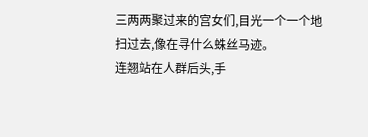三两两聚过来的宫女们,目光一个一个地扫过去,像在寻什么蛛丝马迹。
连翘站在人群后头,手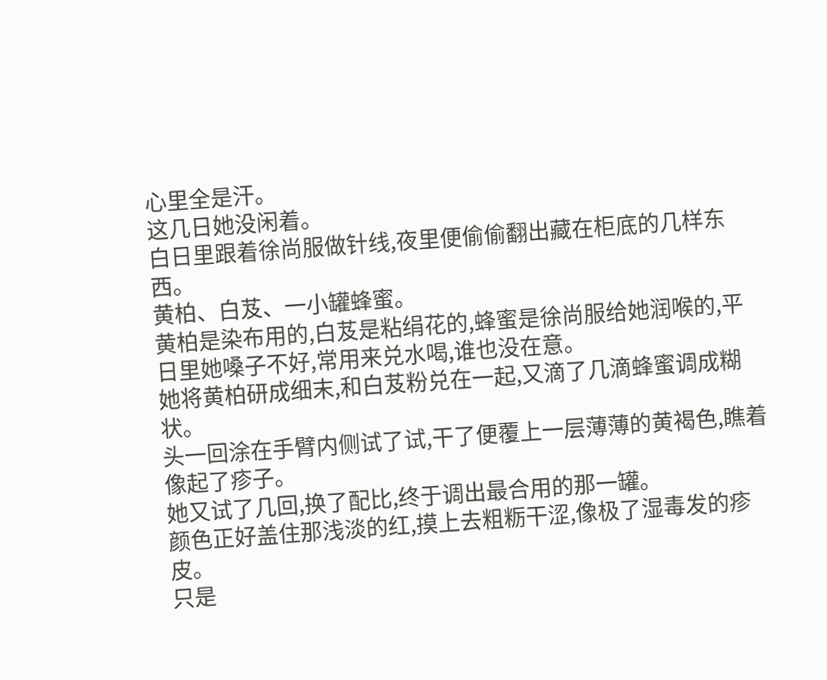心里全是汗。
这几日她没闲着。
白日里跟着徐尚服做针线,夜里便偷偷翻出藏在柜底的几样东西。
黄柏、白芨、一小罐蜂蜜。
黄柏是染布用的,白芨是粘绢花的,蜂蜜是徐尚服给她润喉的,平日里她嗓子不好,常用来兑水喝,谁也没在意。
她将黄柏研成细末,和白芨粉兑在一起,又滴了几滴蜂蜜调成糊状。
头一回涂在手臂内侧试了试,干了便覆上一层薄薄的黄褐色,瞧着像起了疹子。
她又试了几回,换了配比,终于调出最合用的那一罐。
颜色正好盖住那浅淡的红,摸上去粗粝干涩,像极了湿毒发的疹皮。
只是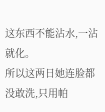这东西不能沾水,一沾就化。
所以这两日她连脸都没敢洗,只用帕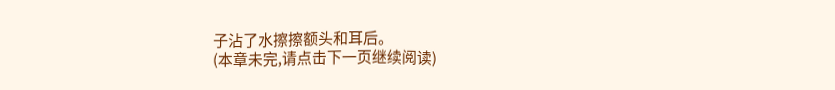子沾了水擦擦额头和耳后。
(本章未完,请点击下一页继续阅读)